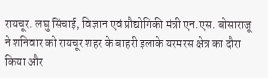रायचूर. लघु सिंचाई, विज्ञान एवं प्रौद्योगिकी मंत्री एन.एस. बोसाराजू ने शनिवार को रायचूर शहर के बाहरी इलाके यरमरस क्षेत्र का दौरा किया और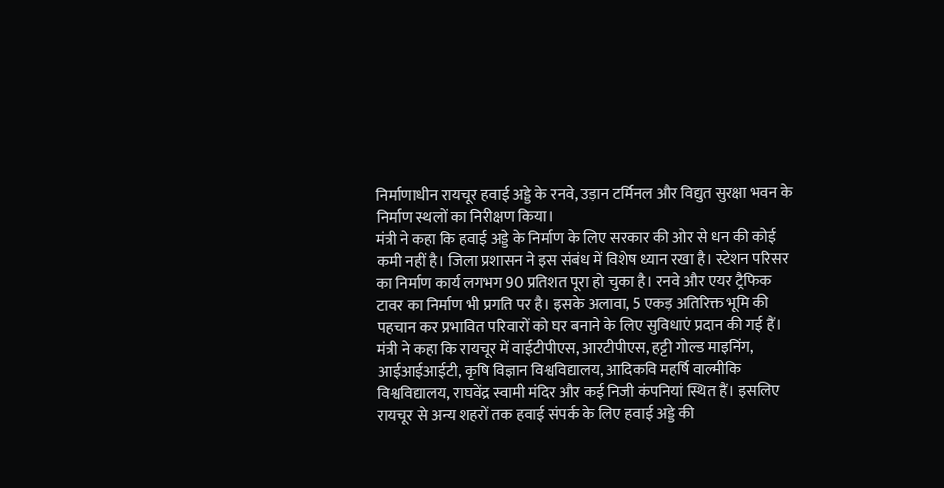निर्माणाधीन रायचूर हवाई अड्डे के रनवे, उड़ान टर्मिनल और विद्युत सुरक्षा भवन के निर्माण स्थलों का निरीक्षण किया।
मंत्री ने कहा कि हवाई अड्डे के निर्माण के लिए सरकार की ओर से धन की कोई कमी नहीं है। जिला प्रशासन ने इस संबंध में विशेष ध्यान रखा है। स्टेशन परिसर का निर्माण कार्य लगभग 90 प्रतिशत पूरा हो चुका है। रनवे और एयर ट्रैफिक टावर का निर्माण भी प्रगति पर है। इसके अलावा, 5 एकड़ अतिरिक्त भूमि की पहचान कर प्रभावित परिवारों को घर बनाने के लिए सुविधाएं प्रदान की गई हैं।
मंत्री ने कहा कि रायचूर में वाईटीपीएस, आरटीपीएस, हट्टी गोल्ड माइनिंग, आईआईआईटी, कृषि विज्ञान विश्वविद्यालय, आदिकवि महर्षि वाल्मीकि विश्वविद्यालय, राघवेंद्र स्वामी मंदिर और कई निजी कंपनियां स्थित हैं। इसलिए रायचूर से अन्य शहरों तक हवाई संपर्क के लिए हवाई अड्डे की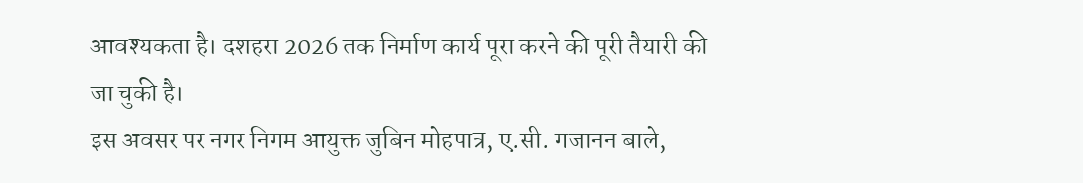आवश्यकता है। दशहरा 2026 तक निर्माण कार्य पूरा करने की पूरी तैयारी की जा चुकी है।
इस अवसर पर नगर निगम आयुक्त जुबिन मोहपात्र, ए.सी. गजानन बाले,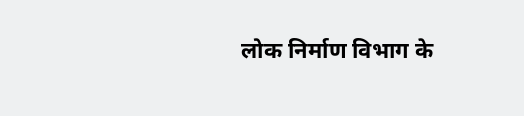लोक निर्माण विभाग के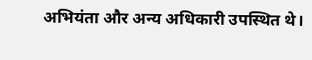अभियंता और अन्य अधिकारी उपस्थित थे।